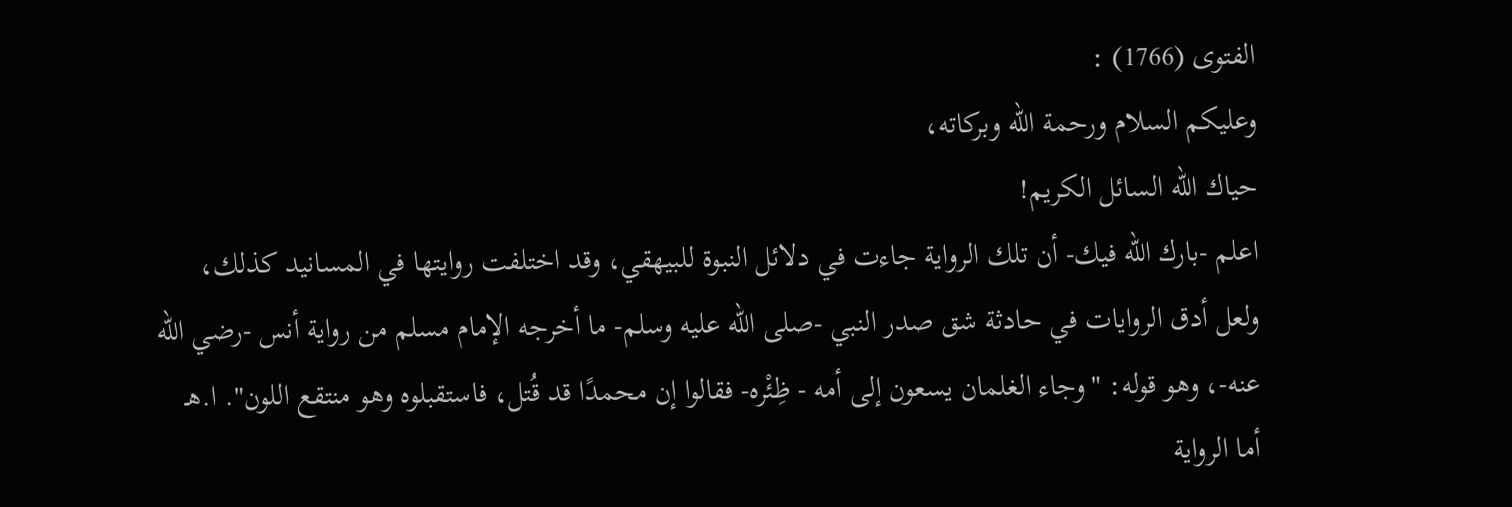الفتوى (1766) :
وعليكم السلام ورحمة الله وبركاته،
حياك الله السائل الكريم!
اعلم -بارك الله فيك- أن تلك الرواية جاءت في دلائل النبوة للبيهقي، وقد اختلفت روايتها في المسانيد كذلك، ولعل أدق الروايات في حادثة شق صدر النبي -صلى الله عليه وسلم- ما أخرجه الإمام مسلم من رواية أنس -رضي الله عنه-، وهو قوله: "وجاء الغلمان يسعون إلى أمه - ظِئْره- فقالوا إن محمدًا قد قُتل، فاستقبلوه وهو منتقع اللون". ا.هـ
أما الرواية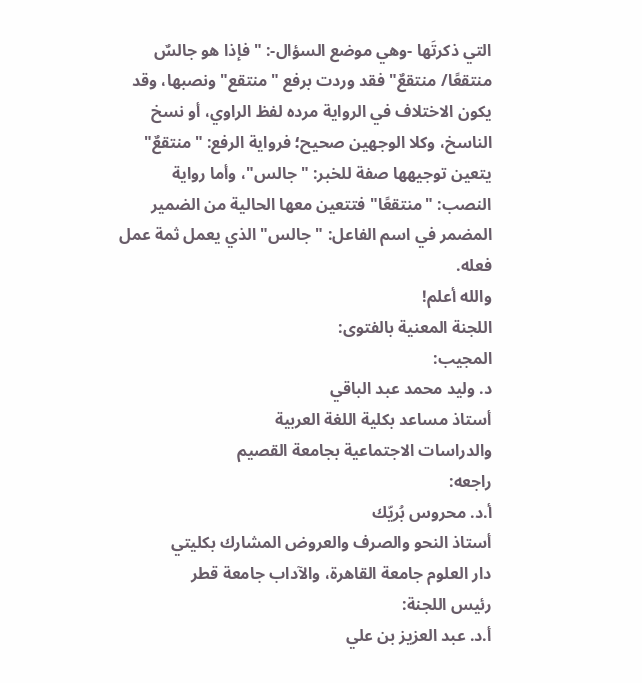التي ذكرتَها -وهي موضع السؤال-: "فإذا هو جالسٌ منتقعًا/ منتقعٌ" فقد وردت برفع "منتقع" ونصبها، وقد يكون الاختلاف في الرواية مرده لفظ الراوي، أو نسخ الناسخ، وكلا الوجهين صحيح؛ فرواية الرفع: "منتقعٌ" يتعين توجيهها صفة للخبر: "جالس"، وأما رواية النصب: "منتقعًا" فتتعين معها الحالية من الضمير المضمر في اسم الفاعل: "جالس" الذي يعمل ثمة عمل فعله.
والله أعلم!
اللجنة المعنية بالفتوى:
المجيب:
د. وليد محمد عبد الباقي
أستاذ مساعد بكلية اللغة العربية
والدراسات الاجتماعية بجامعة القصيم
راجعه:
أ.د. محروس بُريّك
أستاذ النحو والصرف والعروض المشارك بكليتي
دار العلوم جامعة القاهرة، والآداب جامعة قطر
رئيس اللجنة:
أ.د. عبد العزيز بن علي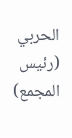الحربي
(رئيس المجمع)